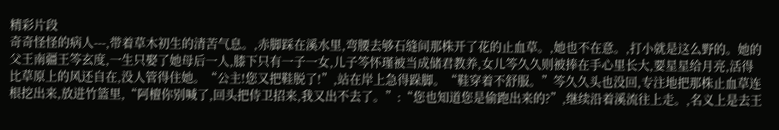精彩片段
奇奇怪怪的病人---,带着草木初生的清苦气息。,赤脚踩在溪水里,弯腰去够石缝间那株开了花的止血草。,她也不在意。,打小就是这么野的。她的父王南疆王笒玄度,一生只娶了她母后一人,膝下只有一子一女,儿子笒怀瑾被当成储君教养,女儿笒久久则被捧在手心里长大,要星星给月亮,活得比草原上的风还自在,没人管得住她。“公主!您又把鞋脱了!”,站在岸上急得跺脚。“鞋穿着不舒服。”笒久久头也没回,专注地把那株止血草连根挖出来,放进竹篮里,“阿檀你别喊了,回头把侍卫招来,我又出不去了。”:“您也知道您是偷跑出来的?”,继续沿着溪流往上走。,名义上是去王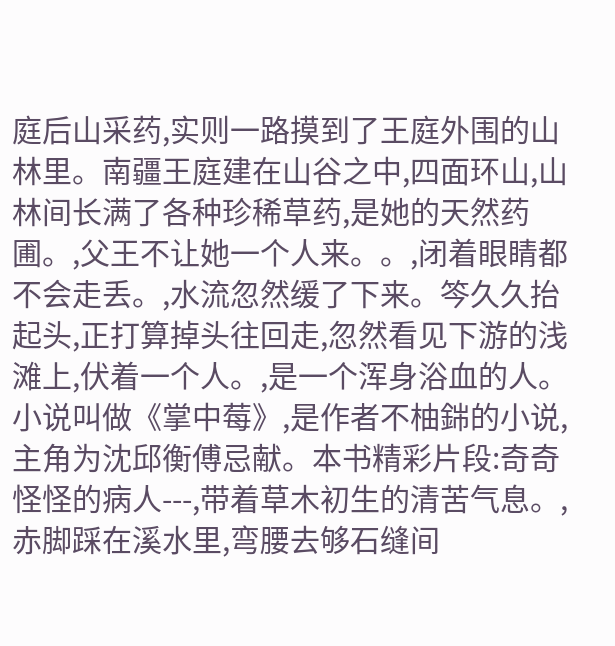庭后山采药,实则一路摸到了王庭外围的山林里。南疆王庭建在山谷之中,四面环山,山林间长满了各种珍稀草药,是她的天然药圃。,父王不让她一个人来。。,闭着眼睛都不会走丢。,水流忽然缓了下来。笒久久抬起头,正打算掉头往回走,忽然看见下游的浅滩上,伏着一个人。,是一个浑身浴血的人。小说叫做《掌中莓》,是作者不柚銟的小说,主角为沈邱衡傅忌献。本书精彩片段:奇奇怪怪的病人---,带着草木初生的清苦气息。,赤脚踩在溪水里,弯腰去够石缝间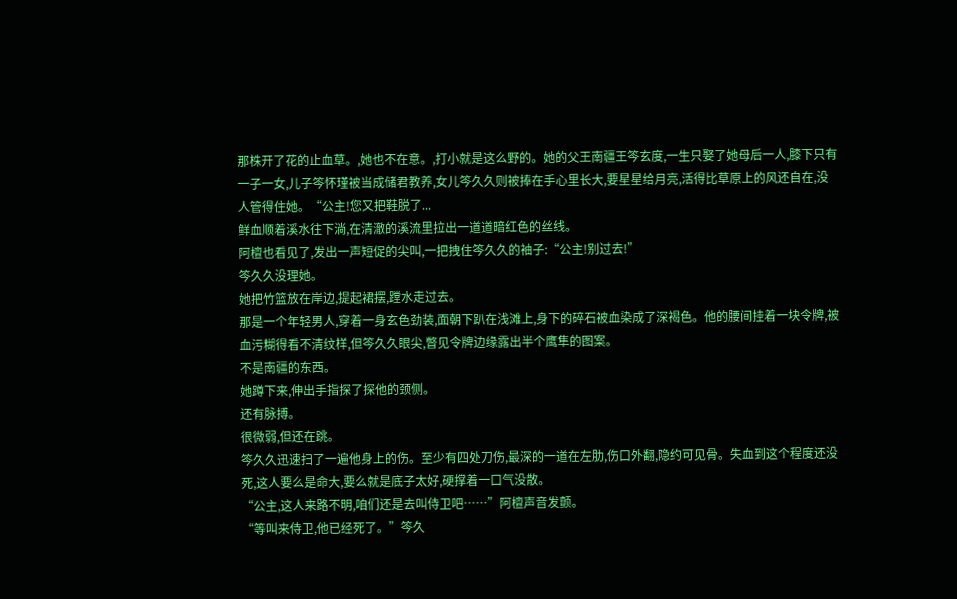那株开了花的止血草。,她也不在意。,打小就是这么野的。她的父王南疆王笒玄度,一生只娶了她母后一人,膝下只有一子一女,儿子笒怀瑾被当成储君教养,女儿笒久久则被捧在手心里长大,要星星给月亮,活得比草原上的风还自在,没人管得住她。“公主!您又把鞋脱了...
鲜血顺着溪水往下淌,在清澈的溪流里拉出一道道暗红色的丝线。
阿檀也看见了,发出一声短促的尖叫,一把拽住笒久久的袖子:“公主!别过去!”
笒久久没理她。
她把竹篮放在岸边,提起裙摆,蹚水走过去。
那是一个年轻男人,穿着一身玄色劲装,面朝下趴在浅滩上,身下的碎石被血染成了深褐色。他的腰间挂着一块令牌,被血污糊得看不清纹样,但笒久久眼尖,瞥见令牌边缘露出半个鹰隼的图案。
不是南疆的东西。
她蹲下来,伸出手指探了探他的颈侧。
还有脉搏。
很微弱,但还在跳。
笒久久迅速扫了一遍他身上的伤。至少有四处刀伤,最深的一道在左肋,伤口外翻,隐约可见骨。失血到这个程度还没死,这人要么是命大,要么就是底子太好,硬撑着一口气没散。
“公主,这人来路不明,咱们还是去叫侍卫吧……”阿檀声音发颤。
“等叫来侍卫,他已经死了。”笒久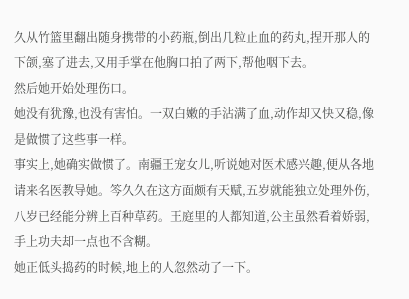久从竹篮里翻出随身携带的小药瓶,倒出几粒止血的药丸,捏开那人的下颌,塞了进去,又用手掌在他胸口拍了两下,帮他咽下去。
然后她开始处理伤口。
她没有犹豫,也没有害怕。一双白嫩的手沾满了血,动作却又快又稳,像是做惯了这些事一样。
事实上,她确实做惯了。南疆王宠女儿,听说她对医术感兴趣,便从各地请来名医教导她。笒久久在这方面颇有天赋,五岁就能独立处理外伤,八岁已经能分辨上百种草药。王庭里的人都知道,公主虽然看着娇弱,手上功夫却一点也不含糊。
她正低头捣药的时候,地上的人忽然动了一下。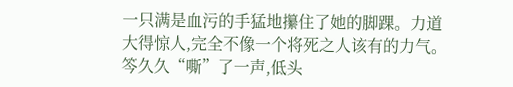一只满是血污的手猛地攥住了她的脚踝。力道大得惊人,完全不像一个将死之人该有的力气。
笒久久“嘶”了一声,低头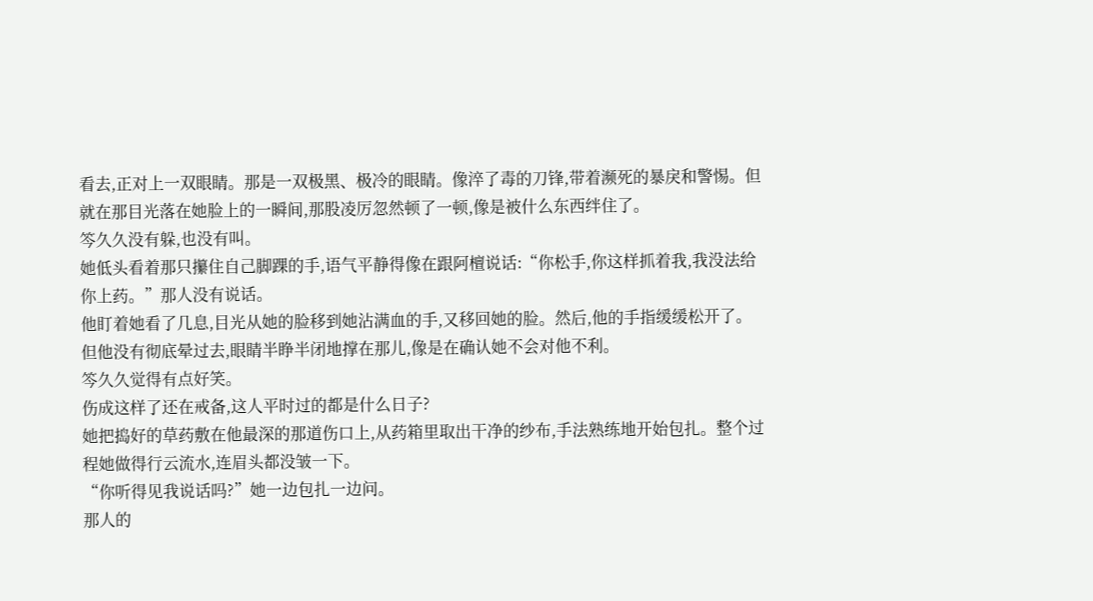看去,正对上一双眼睛。那是一双极黑、极冷的眼睛。像淬了毒的刀锋,带着濒死的暴戾和警惕。但就在那目光落在她脸上的一瞬间,那股凌厉忽然顿了一顿,像是被什么东西绊住了。
笒久久没有躲,也没有叫。
她低头看着那只攥住自己脚踝的手,语气平静得像在跟阿檀说话:“你松手,你这样抓着我,我没法给你上药。”那人没有说话。
他盯着她看了几息,目光从她的脸移到她沾满血的手,又移回她的脸。然后,他的手指缓缓松开了。
但他没有彻底晕过去,眼睛半睁半闭地撑在那儿,像是在确认她不会对他不利。
笒久久觉得有点好笑。
伤成这样了还在戒备,这人平时过的都是什么日子?
她把捣好的草药敷在他最深的那道伤口上,从药箱里取出干净的纱布,手法熟练地开始包扎。整个过程她做得行云流水,连眉头都没皱一下。
“你听得见我说话吗?”她一边包扎一边问。
那人的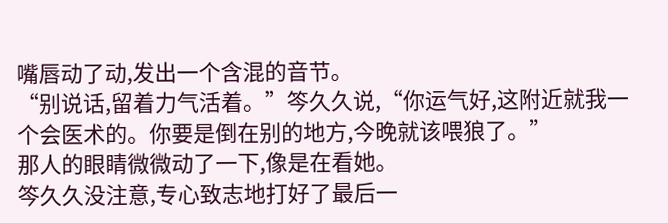嘴唇动了动,发出一个含混的音节。
“别说话,留着力气活着。”笒久久说,“你运气好,这附近就我一个会医术的。你要是倒在别的地方,今晚就该喂狼了。”
那人的眼睛微微动了一下,像是在看她。
笒久久没注意,专心致志地打好了最后一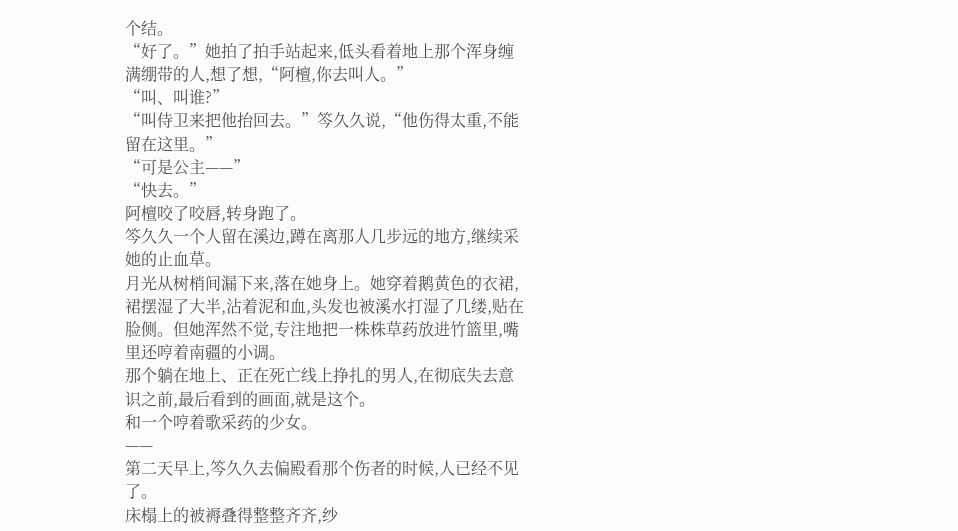个结。
“好了。”她拍了拍手站起来,低头看着地上那个浑身缠满绷带的人,想了想,“阿檀,你去叫人。”
“叫、叫谁?”
“叫侍卫来把他抬回去。”笒久久说,“他伤得太重,不能留在这里。”
“可是公主——”
“快去。”
阿檀咬了咬唇,转身跑了。
笒久久一个人留在溪边,蹲在离那人几步远的地方,继续采她的止血草。
月光从树梢间漏下来,落在她身上。她穿着鹅黄色的衣裙,裙摆湿了大半,沾着泥和血,头发也被溪水打湿了几缕,贴在脸侧。但她浑然不觉,专注地把一株株草药放进竹篮里,嘴里还哼着南疆的小调。
那个躺在地上、正在死亡线上挣扎的男人,在彻底失去意识之前,最后看到的画面,就是这个。
和一个哼着歌采药的少女。
——
第二天早上,笒久久去偏殿看那个伤者的时候,人已经不见了。
床榻上的被褥叠得整整齐齐,纱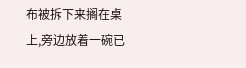布被拆下来搁在桌上,旁边放着一碗已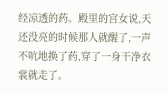经凉透的药。殿里的宫女说,天还没亮的时候那人就醒了,一声不吭地换了药,穿了一身干净衣裳就走了。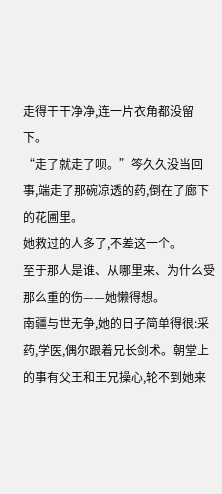走得干干净净,连一片衣角都没留下。
“走了就走了呗。”笒久久没当回事,端走了那碗凉透的药,倒在了廊下的花圃里。
她救过的人多了,不差这一个。
至于那人是谁、从哪里来、为什么受那么重的伤——她懒得想。
南疆与世无争,她的日子简单得很:采药,学医,偶尔跟着兄长剑术。朝堂上的事有父王和王兄操心,轮不到她来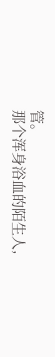管。
那个浑身浴血的陌生人,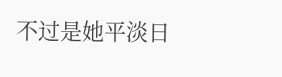不过是她平淡日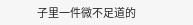子里一件微不足道的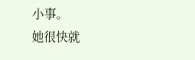小事。
她很快就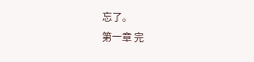忘了。
第一章 完